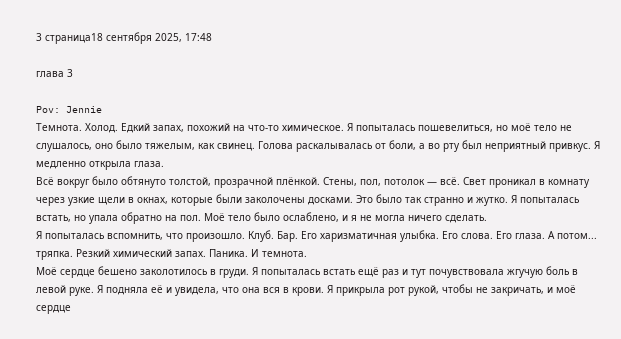3 страница18 сентября 2025, 17:48

глава 3

Pov: Jennie
Темнота. Холод. Едкий запах, похожий на что-то химическое. Я попыталась пошевелиться, но моё тело не слушалось, оно было тяжелым, как свинец. Голова раскалывалась от боли, а во рту был неприятный привкус. Я медленно открыла глаза.
Всё вокруг было обтянуто толстой, прозрачной плёнкой. Стены, пол, потолок — всё. Свет проникал в комнату через узкие щели в окнах, которые были заколочены досками. Это было так странно и жутко. Я попыталась встать, но упала обратно на пол. Моё тело было ослаблено, и я не могла ничего сделать.
Я попыталась вспомнить, что произошло. Клуб. Бар. Его харизматичная улыбка. Его слова. Его глаза. А потом... тряпка. Резкий химический запах. Паника. И темнота.
Моё сердце бешено заколотилось в груди. Я попыталась встать ещё раз и тут почувствовала жгучую боль в левой руке. Я подняла её и увидела, что она вся в крови. Я прикрыла рот рукой, чтобы не закричать, и моё сердце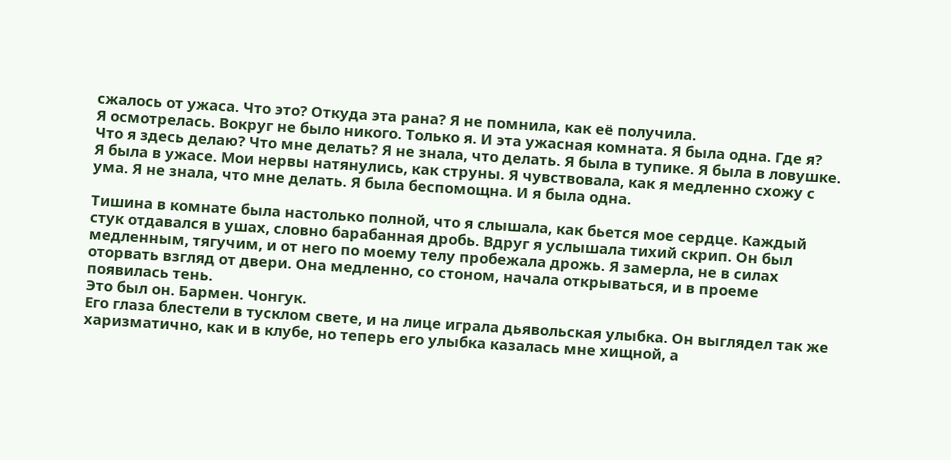сжалось от ужаса. Что это? Откуда эта рана? Я не помнила, как её получила.
Я осмотрелась. Вокруг не было никого. Только я. И эта ужасная комната. Я была одна. Где я? Что я здесь делаю? Что мне делать? Я не знала, что делать. Я была в тупике. Я была в ловушке. Я была в ужасе. Мои нервы натянулись, как струны. Я чувствовала, как я медленно схожу с ума. Я не знала, что мне делать. Я была беспомощна. И я была одна.

Тишина в комнате была настолько полной, что я слышала, как бьется мое сердце. Каждый стук отдавался в ушах, словно барабанная дробь. Вдруг я услышала тихий скрип. Он был медленным, тягучим, и от него по моему телу пробежала дрожь. Я замерла, не в силах оторвать взгляд от двери. Она медленно, со стоном, начала открываться, и в проеме появилась тень.
Это был он. Бармен. Чонгук.
Его глаза блестели в тусклом свете, и на лице играла дьявольская улыбка. Он выглядел так же харизматично, как и в клубе, но теперь его улыбка казалась мне хищной, а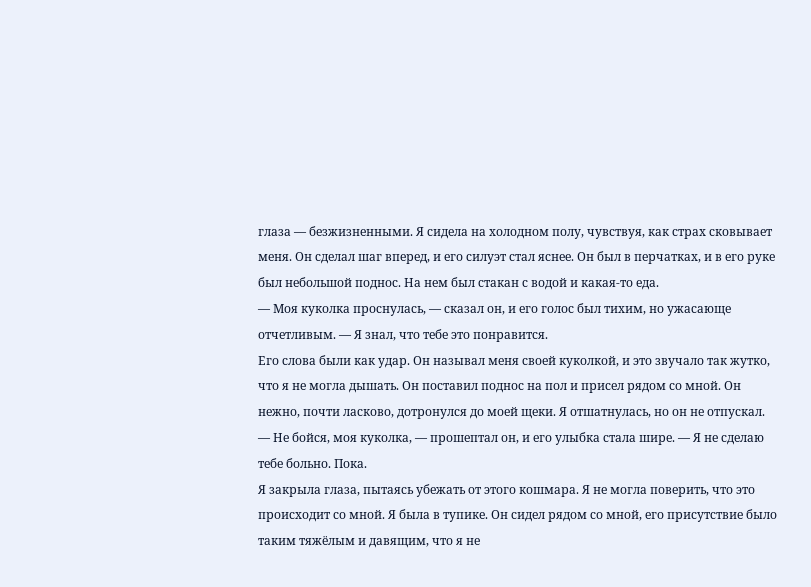глаза — безжизненными. Я сидела на холодном полу, чувствуя, как страх сковывает меня. Он сделал шаг вперед, и его силуэт стал яснее. Он был в перчатках, и в его руке был небольшой поднос. На нем был стакан с водой и какая-то еда.
— Моя куколка проснулась, — сказал он, и его голос был тихим, но ужасающе отчетливым. — Я знал, что тебе это понравится.
Его слова были как удар. Он называл меня своей куколкой, и это звучало так жутко, что я не могла дышать. Он поставил поднос на пол и присел рядом со мной. Он нежно, почти ласково, дотронулся до моей щеки. Я отшатнулась, но он не отпускал.
— Не бойся, моя куколка, — прошептал он, и его улыбка стала шире. — Я не сделаю тебе больно. Пока.
Я закрыла глаза, пытаясь убежать от этого кошмара. Я не могла поверить, что это происходит со мной. Я была в тупике. Он сидел рядом со мной, его присутствие было таким тяжёлым и давящим, что я не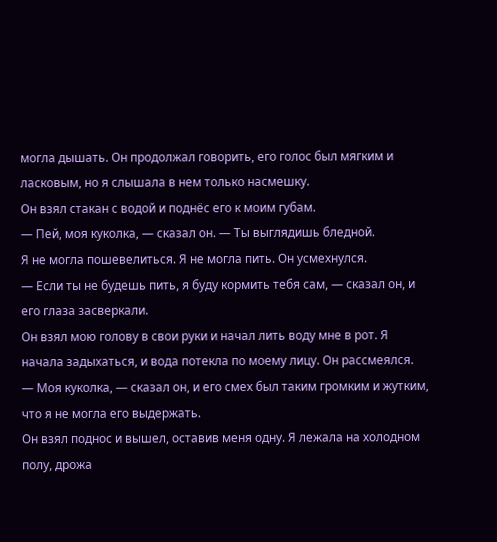могла дышать. Он продолжал говорить, его голос был мягким и ласковым, но я слышала в нем только насмешку.
Он взял стакан с водой и поднёс его к моим губам.
— Пей, моя куколка, — сказал он. — Ты выглядишь бледной.
Я не могла пошевелиться. Я не могла пить. Он усмехнулся.
— Если ты не будешь пить, я буду кормить тебя сам, — сказал он, и его глаза засверкали.
Он взял мою голову в свои руки и начал лить воду мне в рот. Я начала задыхаться, и вода потекла по моему лицу. Он рассмеялся.
— Моя куколка, — сказал он, и его смех был таким громким и жутким, что я не могла его выдержать.
Он взял поднос и вышел, оставив меня одну. Я лежала на холодном полу, дрожа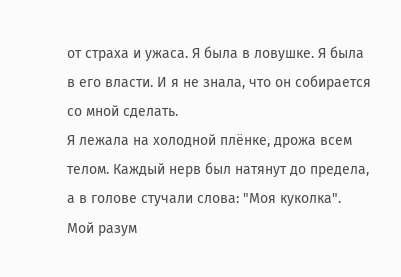от страха и ужаса. Я была в ловушке. Я была в его власти. И я не знала, что он собирается со мной сделать.
Я лежала на холодной плёнке, дрожа всем телом. Каждый нерв был натянут до предела, а в голове стучали слова: "Моя куколка". Мой разум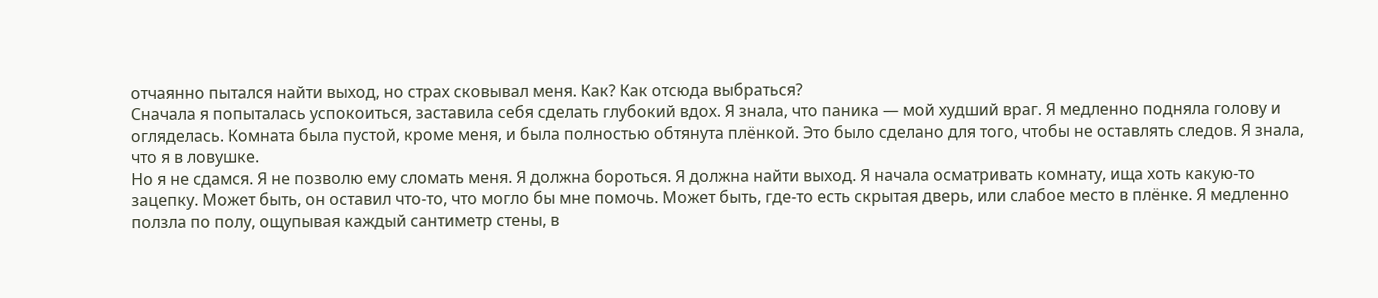отчаянно пытался найти выход, но страх сковывал меня. Как? Как отсюда выбраться?
Сначала я попыталась успокоиться, заставила себя сделать глубокий вдох. Я знала, что паника — мой худший враг. Я медленно подняла голову и огляделась. Комната была пустой, кроме меня, и была полностью обтянута плёнкой. Это было сделано для того, чтобы не оставлять следов. Я знала, что я в ловушке.
Но я не сдамся. Я не позволю ему сломать меня. Я должна бороться. Я должна найти выход. Я начала осматривать комнату, ища хоть какую-то зацепку. Может быть, он оставил что-то, что могло бы мне помочь. Может быть, где-то есть скрытая дверь, или слабое место в плёнке. Я медленно ползла по полу, ощупывая каждый сантиметр стены, в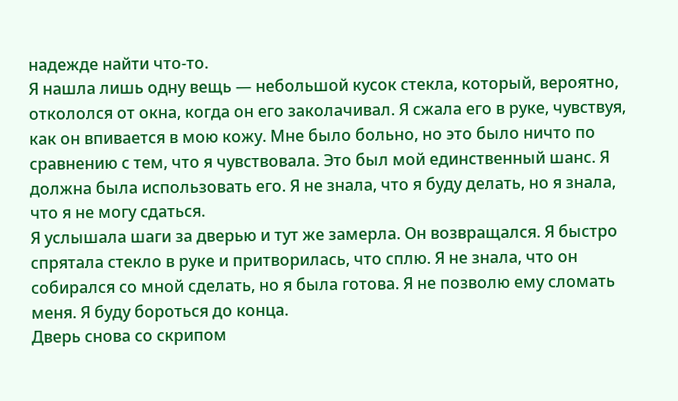надежде найти что-то.
Я нашла лишь одну вещь — небольшой кусок стекла, который, вероятно, откололся от окна, когда он его заколачивал. Я сжала его в руке, чувствуя, как он впивается в мою кожу. Мне было больно, но это было ничто по сравнению с тем, что я чувствовала. Это был мой единственный шанс. Я должна была использовать его. Я не знала, что я буду делать, но я знала, что я не могу сдаться.
Я услышала шаги за дверью и тут же замерла. Он возвращался. Я быстро спрятала стекло в руке и притворилась, что сплю. Я не знала, что он собирался со мной сделать, но я была готова. Я не позволю ему сломать меня. Я буду бороться до конца.
Дверь снова со скрипом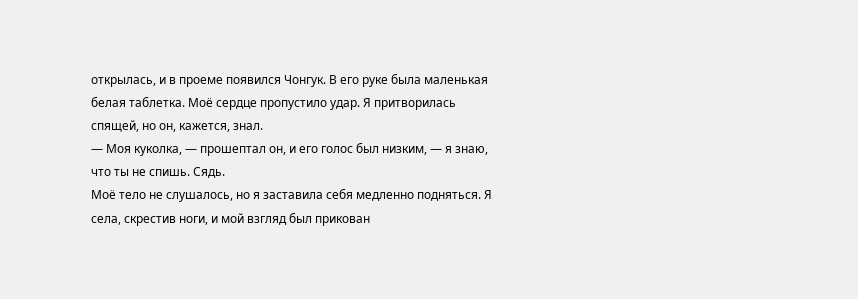открылась, и в проеме появился Чонгук. В его руке была маленькая белая таблетка. Моё сердце пропустило удар. Я притворилась спящей, но он, кажется, знал.
— Моя куколка, — прошептал он, и его голос был низким, — я знаю, что ты не спишь. Сядь.
Моё тело не слушалось, но я заставила себя медленно подняться. Я села, скрестив ноги, и мой взгляд был прикован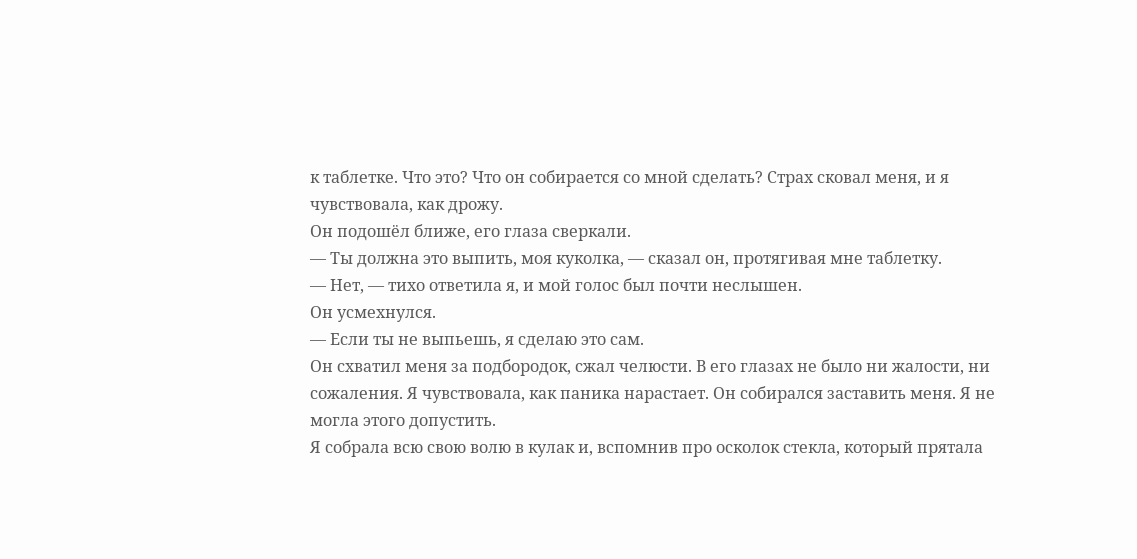к таблетке. Что это? Что он собирается со мной сделать? Страх сковал меня, и я чувствовала, как дрожу.
Он подошёл ближе, его глаза сверкали.
— Ты должна это выпить, моя куколка, — сказал он, протягивая мне таблетку.
— Нет, — тихо ответила я, и мой голос был почти неслышен.
Он усмехнулся.
— Если ты не выпьешь, я сделаю это сам.
Он схватил меня за подбородок, сжал челюсти. В его глазах не было ни жалости, ни сожаления. Я чувствовала, как паника нарастает. Он собирался заставить меня. Я не могла этого допустить.
Я собрала всю свою волю в кулак и, вспомнив про осколок стекла, который прятала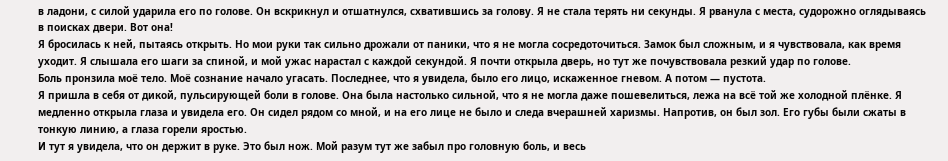в ладони, с силой ударила его по голове. Он вскрикнул и отшатнулся, схватившись за голову. Я не стала терять ни секунды. Я рванула с места, судорожно оглядываясь в поисках двери. Вот она!
Я бросилась к ней, пытаясь открыть. Но мои руки так сильно дрожали от паники, что я не могла сосредоточиться. Замок был сложным, и я чувствовала, как время уходит. Я слышала его шаги за спиной, и мой ужас нарастал с каждой секундой. Я почти открыла дверь, но тут же почувствовала резкий удар по голове.
Боль пронзила моё тело. Моё сознание начало угасать. Последнее, что я увидела, было его лицо, искаженное гневом. А потом — пустота.
Я пришла в себя от дикой, пульсирующей боли в голове. Она была настолько сильной, что я не могла даже пошевелиться, лежа на всё той же холодной плёнке. Я медленно открыла глаза и увидела его. Он сидел рядом со мной, и на его лице не было и следа вчерашней харизмы. Напротив, он был зол. Его губы были сжаты в тонкую линию, а глаза горели яростью.
И тут я увидела, что он держит в руке. Это был нож. Мой разум тут же забыл про головную боль, и весь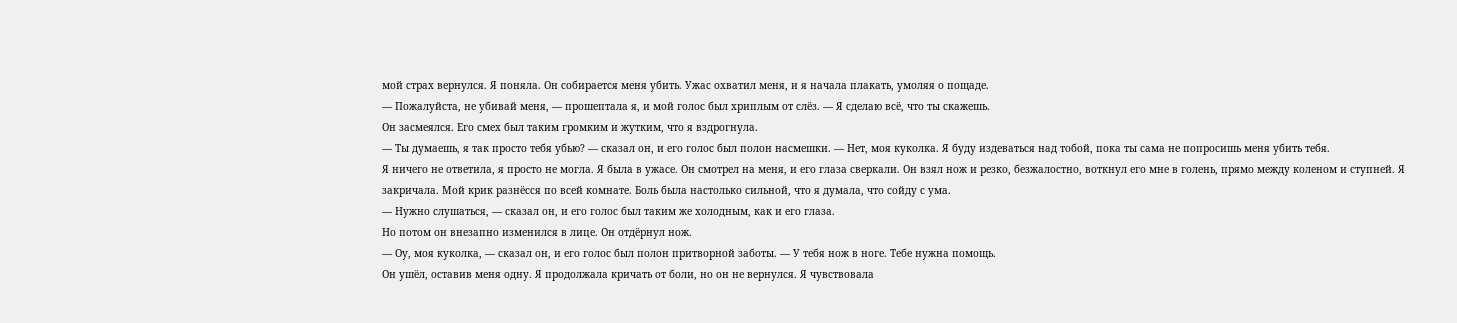мой страх вернулся. Я поняла. Он собирается меня убить. Ужас охватил меня, и я начала плакать, умоляя о пощаде.
— Пожалуйста, не убивай меня, — прошептала я, и мой голос был хриплым от слёз. — Я сделаю всё, что ты скажешь.
Он засмеялся. Его смех был таким громким и жутким, что я вздрогнула.
— Ты думаешь, я так просто тебя убью? — сказал он, и его голос был полон насмешки. — Нет, моя куколка. Я буду издеваться над тобой, пока ты сама не попросишь меня убить тебя.
Я ничего не ответила, я просто не могла. Я была в ужасе. Он смотрел на меня, и его глаза сверкали. Он взял нож и резко, безжалостно, воткнул его мне в голень, прямо между коленом и ступней. Я закричала. Мой крик разнёсся по всей комнате. Боль была настолько сильной, что я думала, что сойду с ума.
— Нужно слушаться, — сказал он, и его голос был таким же холодным, как и его глаза.
Но потом он внезапно изменился в лице. Он отдёрнул нож.
— Оу, моя куколка, — сказал он, и его голос был полон притворной заботы. — У тебя нож в ноге. Тебе нужна помощь.
Он ушёл, оставив меня одну. Я продолжала кричать от боли, но он не вернулся. Я чувствовала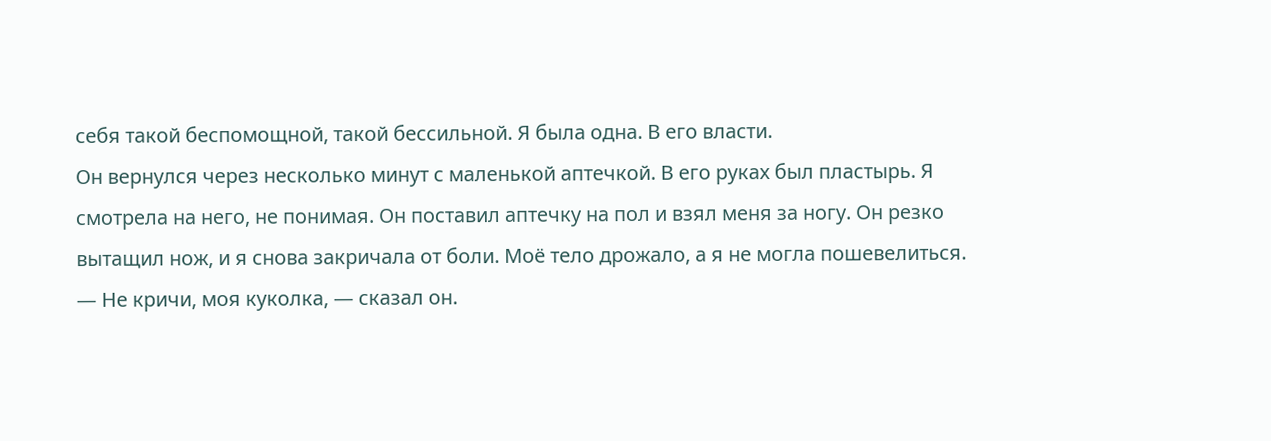себя такой беспомощной, такой бессильной. Я была одна. В его власти.
Он вернулся через несколько минут с маленькой аптечкой. В его руках был пластырь. Я смотрела на него, не понимая. Он поставил аптечку на пол и взял меня за ногу. Он резко вытащил нож, и я снова закричала от боли. Моё тело дрожало, а я не могла пошевелиться.
— Не кричи, моя куколка, — сказал он.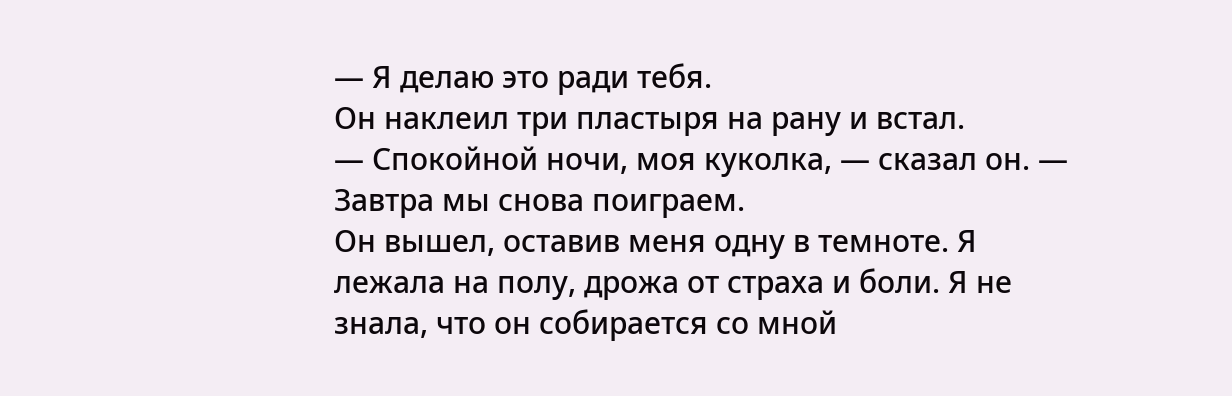— Я делаю это ради тебя.
Он наклеил три пластыря на рану и встал.
— Спокойной ночи, моя куколка, — сказал он. — Завтра мы снова поиграем.
Он вышел, оставив меня одну в темноте. Я лежала на полу, дрожа от страха и боли. Я не знала, что он собирается со мной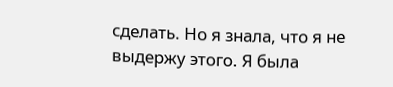сделать. Но я знала, что я не выдержу этого. Я была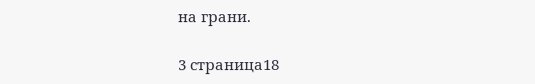на грани.

3 страница18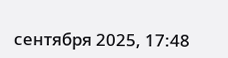сентября 2025, 17:48